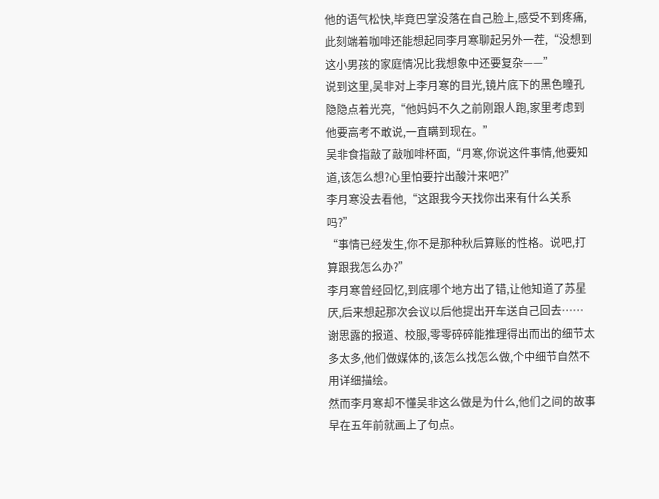他的语气松快,毕竟巴掌没落在自己脸上,感受不到疼痛,此刻端着咖啡还能想起同李月寒聊起另外一茬,“没想到这小男孩的家庭情况比我想象中还要复杂——”
说到这里,吴非对上李月寒的目光,镜片底下的黑色瞳孔隐隐点着光亮,“他妈妈不久之前刚跟人跑,家里考虑到他要高考不敢说,一直瞒到现在。”
吴非食指敲了敲咖啡杯面,“月寒,你说这件事情,他要知道,该怎么想?心里怕要拧出酸汁来吧?”
李月寒没去看他,“这跟我今天找你出来有什么关系吗?”
“事情已经发生,你不是那种秋后算账的性格。说吧,打算跟我怎么办?”
李月寒曾经回忆,到底哪个地方出了错,让他知道了苏星厌,后来想起那次会议以后他提出开车送自己回去……
谢思露的报道、校服,零零碎碎能推理得出而出的细节太多太多,他们做媒体的,该怎么找怎么做,个中细节自然不用详细描绘。
然而李月寒却不懂吴非这么做是为什么,他们之间的故事早在五年前就画上了句点。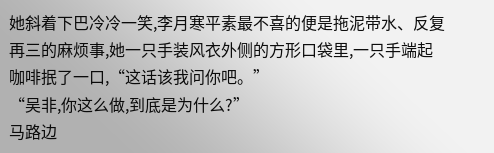她斜着下巴冷冷一笑,李月寒平素最不喜的便是拖泥带水、反复再三的麻烦事,她一只手装风衣外侧的方形口袋里,一只手端起咖啡抿了一口,“这话该我问你吧。”
“吴非,你这么做,到底是为什么?”
马路边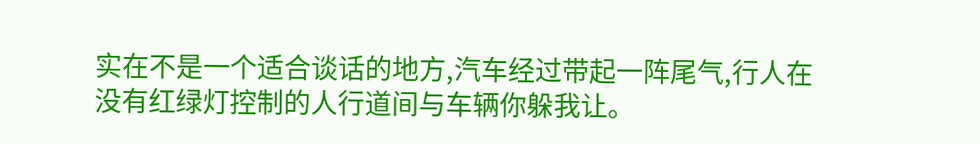实在不是一个适合谈话的地方,汽车经过带起一阵尾气,行人在没有红绿灯控制的人行道间与车辆你躲我让。